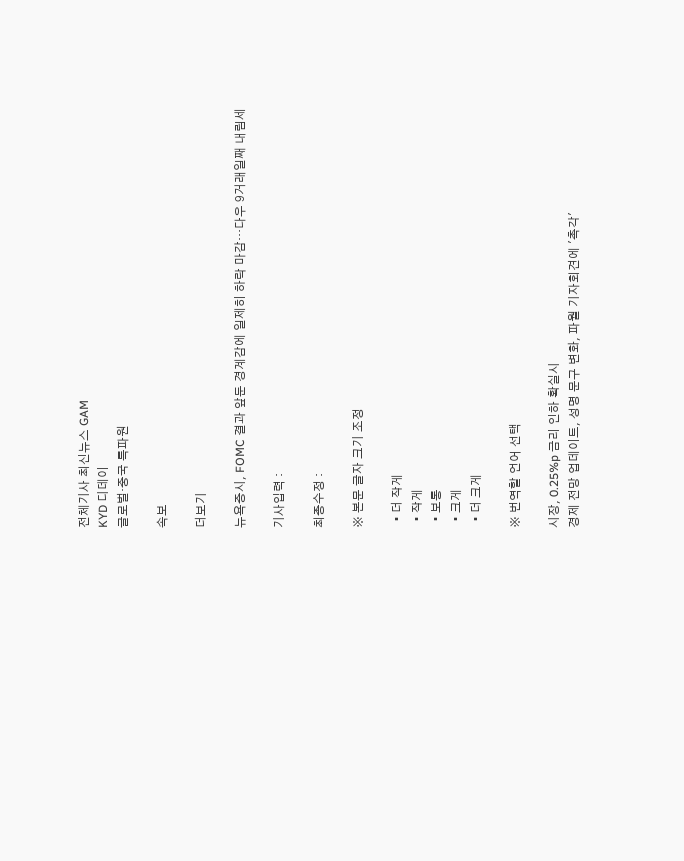전체기사 최신뉴스 GAM
KYD 디데이
글로벌·중국 특파원

속보

더보기

뉴욕증시, FOMC 결과 앞둔 경계감에 일제히 하락 마감…다우 9거래일째 내림세

기사입력 :

최종수정 :

※ 본문 글자 크기 조정

  • 더 작게
  • 작게
  • 보통
  • 크게
  • 더 크게

※ 번역할 언어 선택

시장, 0.25%p 금리 인하 확실시
경제 전망 업데이트, 성명 문구 변화, 파월 기자회견에 '촉각'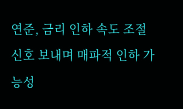연준, 금리 인하 속도 조절 신호 보내며 매파적 인하 가능성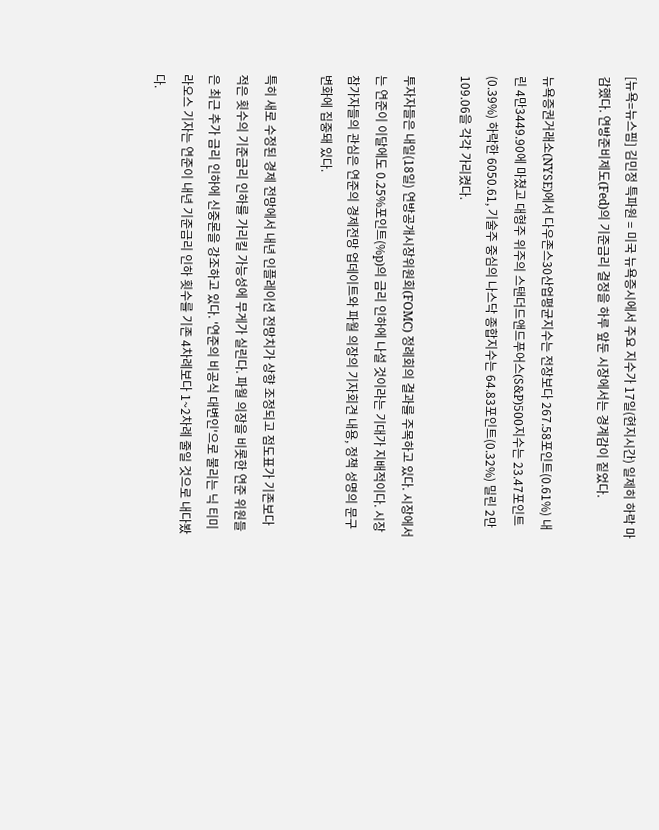[뉴욕=뉴스핌] 김민정 특파원 = 미국 뉴욕증시에서 주요 지수가 17일(현지시간) 일제히 하락 마감했다. 연방준비제도(Fed)의 기준금리 결정을 하루 앞둔 시장에서는 경계감이 짙었다.

뉴욕증권거래소(NYSE)에서 다우존스30산업평균지수는 전장보다 267.58포인트(0.61%) 내린 4만3449.90에 마쳤고 대형주 위주의 스탠더드앤드푸어스(S&P)500지수는 23.47포인트(0.39%) 하락한 6050.61, 기술주 중심의 나스닥 종합지수는 64.83포인트(0.32%) 밀린 2만109.06을 각각 가리켰다.

투자자들은 내일(18일) 연방공개시장위원회(FOMC) 정례회의 결과를 주목하고 있다. 시장에서는 연준이 이달에도 0.25%포인트(%p)의 금리 인하에 나설 것이라는 기대가 지배적이다. 시장 참가자들의 관심은 연준의 경제전망 업데이트와 파월 의장의 기자회견 내용, 정책 성명의 문구 변화에 집중돼 있다.

특히 새로 수정된 경제 전망에서 내년 인플레이션 전망치가 상향 조정되고 점도표가 기존보다 적은 횟수의 기준금리 인하를 가리킬 가능성에 무게가 실린다. 파월 의장을 비롯한 연준 위원들은 최근 추가 금리 인하에 신중론을 강조하고 있다. '연준의 비공식 대변인'으로 불리는 닉 티미라오스 기자는 연준이 내년 기준금리 인하 횟수를 기존 4차례보다 1~2차례 줄일 것으로 내다봤다.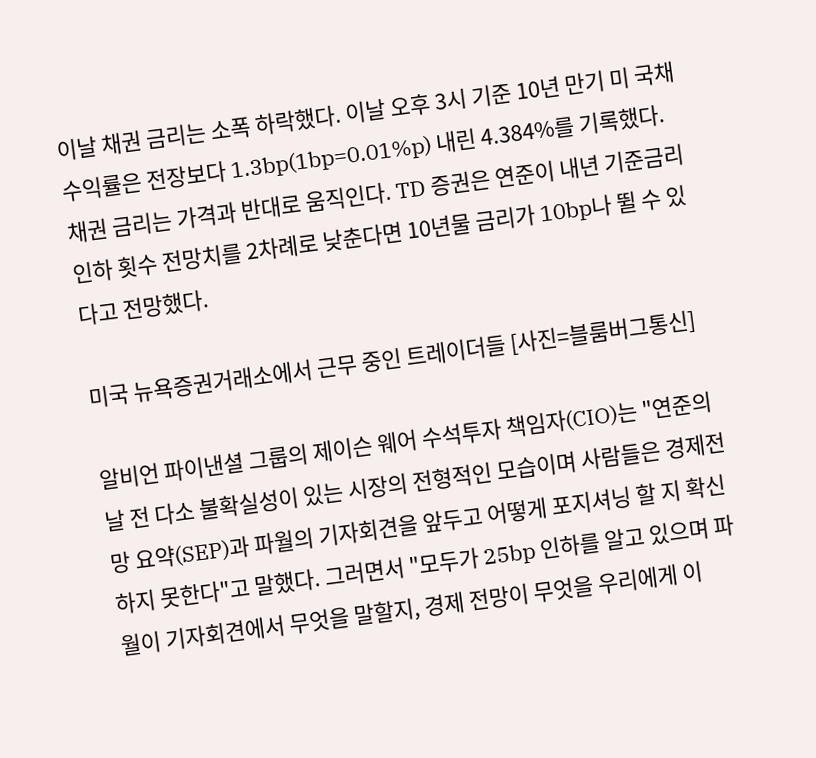이날 채권 금리는 소폭 하락했다. 이날 오후 3시 기준 10년 만기 미 국채 수익률은 전장보다 1.3bp(1bp=0.01%p) 내린 4.384%를 기록했다. 채권 금리는 가격과 반대로 움직인다. TD 증권은 연준이 내년 기준금리 인하 횟수 전망치를 2차례로 낮춘다면 10년물 금리가 10bp나 뛸 수 있다고 전망했다.

미국 뉴욕증권거래소에서 근무 중인 트레이더들 [사진=블룸버그통신]

알비언 파이낸셜 그룹의 제이슨 웨어 수석투자 책임자(CIO)는 "연준의 날 전 다소 불확실성이 있는 시장의 전형적인 모습이며 사람들은 경제전망 요약(SEP)과 파월의 기자회견을 앞두고 어떻게 포지셔닝 할 지 확신하지 못한다"고 말했다. 그러면서 "모두가 25bp 인하를 알고 있으며 파월이 기자회견에서 무엇을 말할지, 경제 전망이 무엇을 우리에게 이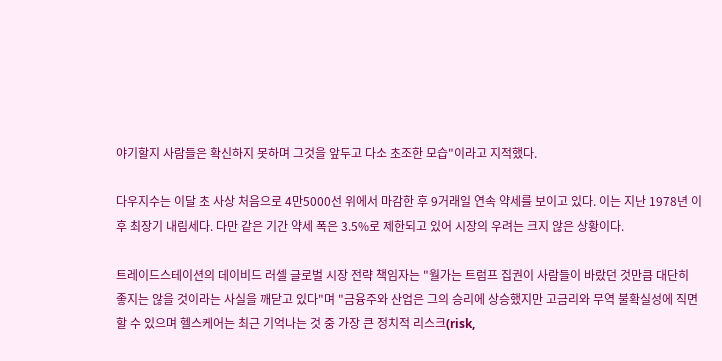야기할지 사람들은 확신하지 못하며 그것을 앞두고 다소 초조한 모습"이라고 지적했다.

다우지수는 이달 초 사상 처음으로 4만5000선 위에서 마감한 후 9거래일 연속 약세를 보이고 있다. 이는 지난 1978년 이후 최장기 내림세다. 다만 같은 기간 약세 폭은 3.5%로 제한되고 있어 시장의 우려는 크지 않은 상황이다.

트레이드스테이션의 데이비드 러셀 글로벌 시장 전략 책임자는 "월가는 트럼프 집권이 사람들이 바랐던 것만큼 대단히 좋지는 않을 것이라는 사실을 깨닫고 있다"며 "금융주와 산업은 그의 승리에 상승했지만 고금리와 무역 불확실성에 직면할 수 있으며 헬스케어는 최근 기억나는 것 중 가장 큰 정치적 리스크(risk,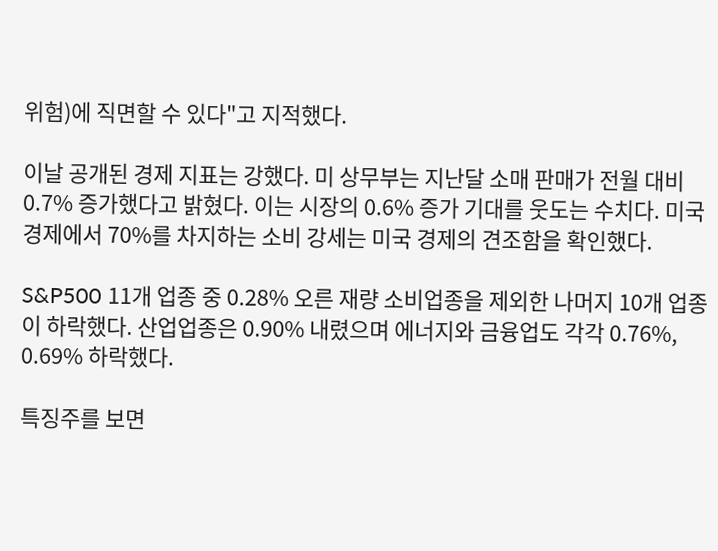위험)에 직면할 수 있다"고 지적했다.

이날 공개된 경제 지표는 강했다. 미 상무부는 지난달 소매 판매가 전월 대비 0.7% 증가했다고 밝혔다. 이는 시장의 0.6% 증가 기대를 웃도는 수치다. 미국 경제에서 70%를 차지하는 소비 강세는 미국 경제의 견조함을 확인했다.

S&P500 11개 업종 중 0.28% 오른 재량 소비업종을 제외한 나머지 10개 업종이 하락했다. 산업업종은 0.90% 내렸으며 에너지와 금융업도 각각 0.76%, 0.69% 하락했다.

특징주를 보면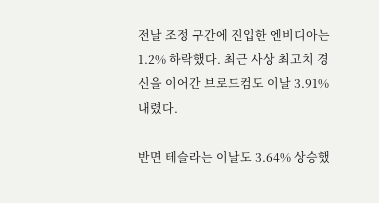전날 조정 구간에 진입한 엔비디아는 1.2% 하락했다. 최근 사상 최고치 경신을 이어간 브로드컴도 이날 3.91% 내렸다.

반면 테슬라는 이날도 3.64% 상승했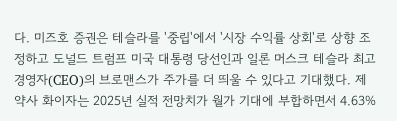다. 미즈호 증권은 테슬라를 '중립'에서 '시장 수익률 상회'로 상향 조정하고 도널드 트럼프 미국 대통령 당선인과 일론 머스크 테슬라 최고경영자(CEO)의 브로맨스가 주가를 더 띄울 수 있다고 기대했다. 제약사 화이자는 2025년 실적 전망치가 월가 기대에 부합하면서 4.63%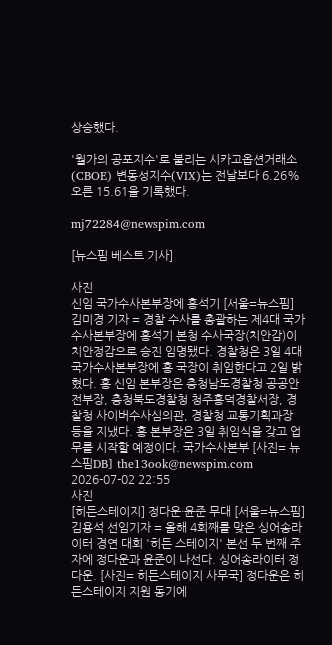상승했다.

'월가의 공포지수'로 불리는 시카고옵션거래소(CBOE) 변동성지수(VIX)는 전날보다 6.26% 오른 15.61을 기록했다.

mj72284@newspim.com

[뉴스핌 베스트 기사]

사진
신임 국가수사본부장에 홍석기 [서울=뉴스핌] 김미경 기자 = 경찰 수사를 총괄하는 제4대 국가수사본부장에 홍석기 본청 수사국장(치안감)이 치안정감으로 승진 임명됐다. 경찰청은 3일 4대 국가수사본부장에 홍 국장이 취임한다고 2일 밝혔다. 홍 신임 본부장은 충청남도경찰청 공공안전부장, 충청북도경찰청 청주흥덕경찰서장, 경찰청 사이버수사심의관, 경찰청 교통기획과장 등을 지냈다. 홍 본부장은 3일 취임식을 갖고 업무를 시작할 예정이다. 국가수사본부 [사진= 뉴스핌DB] the13ook@newspim.com 2026-07-02 22:55
사진
[히든스테이지] 정다운·윤준 무대 [서울=뉴스핌] 김용석 선임기자 = 올해 4회째를 맞은 싱어송라이터 경연 대회 '히든 스테이지' 본선 두 번째 주자에 정다운과 윤준이 나선다. 싱어송라이터 정다운. [사진= 히든스테이지 사무국] 정다운은 히든스테이지 지원 동기에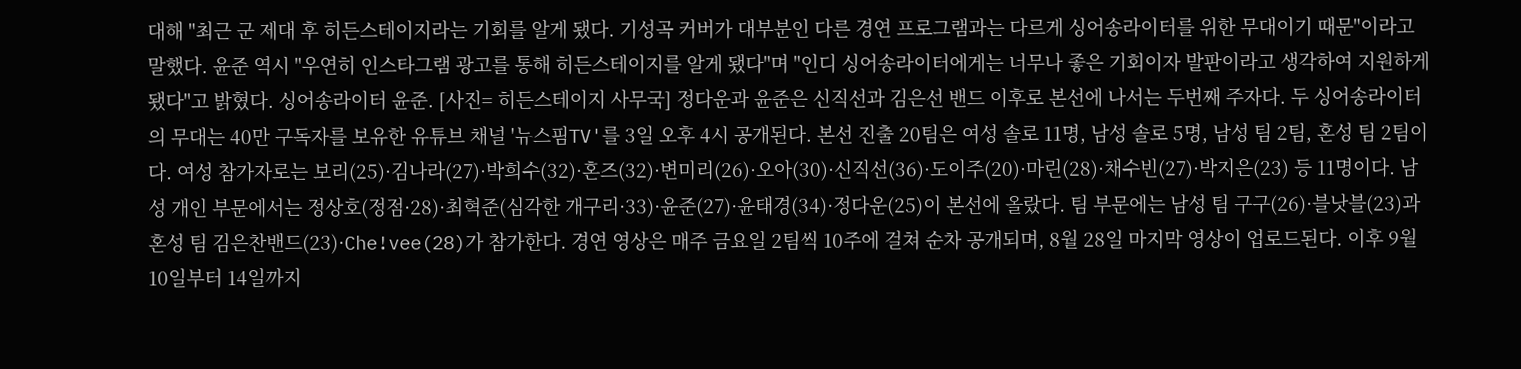대해 "최근 군 제대 후 히든스테이지라는 기회를 알게 됐다. 기성곡 커버가 대부분인 다른 경연 프로그램과는 다르게 싱어송라이터를 위한 무대이기 때문"이라고 말했다. 윤준 역시 "우연히 인스타그램 광고를 통해 히든스테이지를 알게 됐다"며 "인디 싱어송라이터에게는 너무나 좋은 기회이자 발판이라고 생각하여 지원하게 됐다"고 밝혔다. 싱어송라이터 윤준. [사진= 히든스테이지 사무국] 정다운과 윤준은 신직선과 김은선 밴드 이후로 본선에 나서는 두번째 주자다. 두 싱어송라이터의 무대는 40만 구독자를 보유한 유튜브 채널 '뉴스핌TV'를 3일 오후 4시 공개된다. 본선 진출 20팀은 여성 솔로 11명, 남성 솔로 5명, 남성 팀 2팀, 혼성 팀 2팀이다. 여성 참가자로는 보리(25)·김나라(27)·박희수(32)·혼즈(32)·변미리(26)·오아(30)·신직선(36)·도이주(20)·마린(28)·채수빈(27)·박지은(23) 등 11명이다. 남성 개인 부문에서는 정상호(정점·28)·최혁준(심각한 개구리·33)·윤준(27)·윤태경(34)·정다운(25)이 본선에 올랐다. 팀 부문에는 남성 팀 구구(26)·블낫블(23)과 혼성 팀 김은찬밴드(23)·Che!vee(28)가 참가한다. 경연 영상은 매주 금요일 2팀씩 10주에 걸쳐 순차 공개되며, 8월 28일 마지막 영상이 업로드된다. 이후 9월 10일부터 14일까지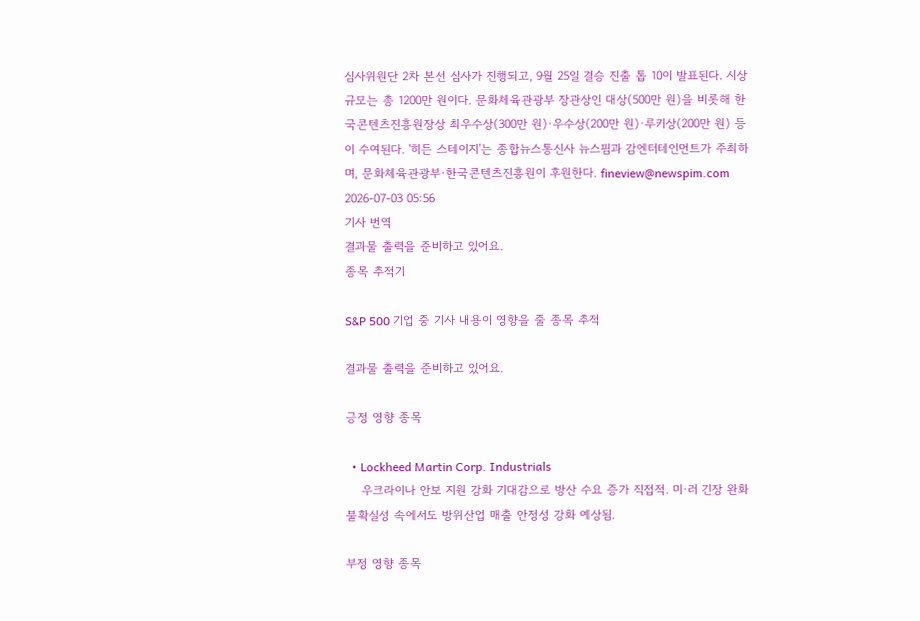심사위원단 2차 본선 심사가 진행되고, 9월 25일 결승 진출 톱 10이 발표된다. 시상 규모는 총 1200만 원이다. 문화체육관광부 장관상인 대상(500만 원)을 비롯해 한국콘텐츠진흥원장상 최우수상(300만 원)·우수상(200만 원)·루키상(200만 원) 등이 수여된다. '히든 스테이지'는 종합뉴스통신사 뉴스핌과 감엔터테인먼트가 주최하며, 문화체육관광부·한국콘텐츠진흥원이 후원한다. fineview@newspim.com 2026-07-03 05:56
기사 번역
결과물 출력을 준비하고 있어요.
종목 추적기

S&P 500 기업 중 기사 내용이 영향을 줄 종목 추적

결과물 출력을 준비하고 있어요.

긍정 영향 종목

  • Lockheed Martin Corp. Industrials
    우크라이나 안보 지원 강화 기대감으로 방산 수요 증가 직접적. 미·러 긴장 완화 불확실성 속에서도 방위산업 매출 안정성 강화 예상됨.

부정 영향 종목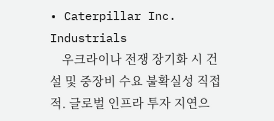• Caterpillar Inc. Industrials
    우크라이나 전쟁 장기화 시 건설 및 중장비 수요 불확실성 직접적. 글로벌 인프라 투자 지연으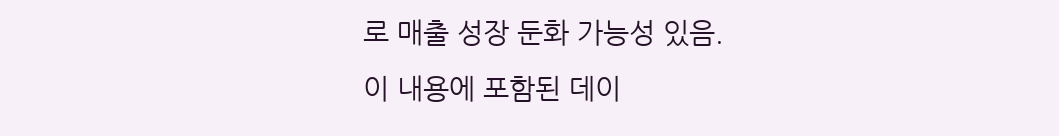로 매출 성장 둔화 가능성 있음.
이 내용에 포함된 데이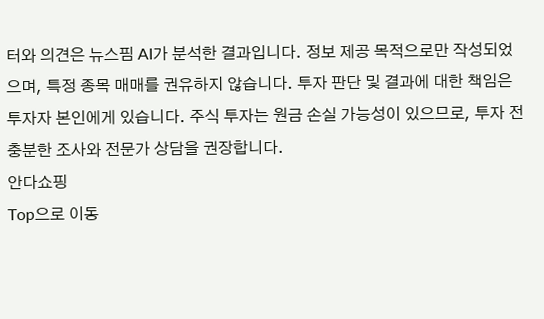터와 의견은 뉴스핌 AI가 분석한 결과입니다. 정보 제공 목적으로만 작성되었으며, 특정 종목 매매를 권유하지 않습니다. 투자 판단 및 결과에 대한 책임은 투자자 본인에게 있습니다. 주식 투자는 원금 손실 가능성이 있으므로, 투자 전 충분한 조사와 전문가 상담을 권장합니다.
안다쇼핑
Top으로 이동